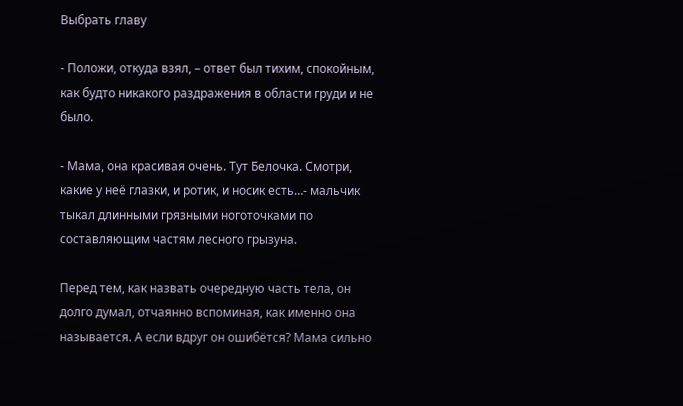Выбрать главу

- Положи, откуда взял, – ответ был тихим, спокойным, как будто никакого раздражения в области груди и не было.

- Мама, она красивая очень. Тут Белочка. Смотри, какие у неё глазки, и ротик, и носик есть…- мальчик тыкал длинными грязными ноготочками по составляющим частям лесного грызуна.

Перед тем, как назвать очередную часть тела, он долго думал, отчаянно вспоминая, как именно она называется. А если вдруг он ошибётся? Мама сильно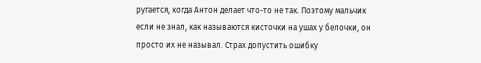ругается, когда Антон делает что-то не так. Поэтому мальчик если не знал, как называются кисточки на ушах у белочки, он просто их не называл. Страх допустить ошибку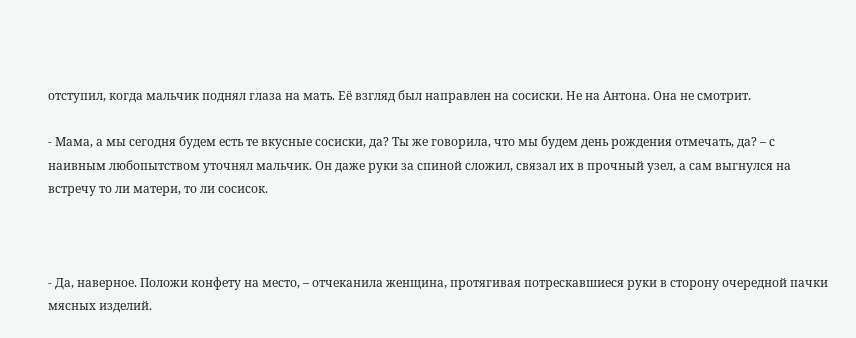отступил, когда мальчик поднял глаза на мать. Её взгляд был направлен на сосиски. Не на Антона. Она не смотрит.

- Мама, а мы сегодня будем есть те вкусные сосиски, да? Ты же говорила, что мы будем день рождения отмечать, да? – с наивным любопытством уточнял мальчик. Он даже руки за спиной сложил, связал их в прочный узел, а сам выгнулся на встречу то ли матери, то ли сосисок.



- Да, наверное. Положи конфету на место, – отчеканила женщина, протягивая потрескавшиеся руки в сторону очередной пачки мясных изделий.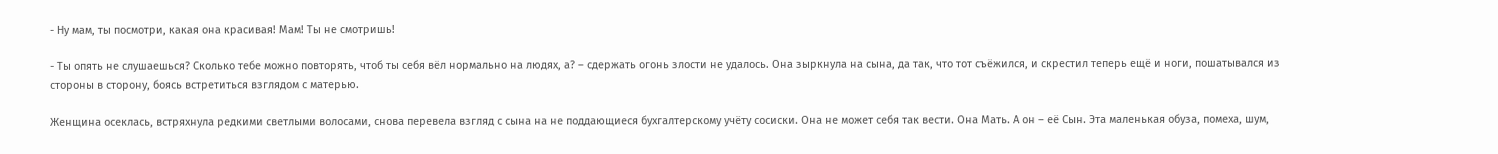- Ну мам, ты посмотри, какая она красивая! Мам! Ты не смотришь!

- Ты опять не слушаешься? Сколько тебе можно повторять, чтоб ты себя вёл нормально на людях, а? – сдержать огонь злости не удалось. Она зыркнула на сына, да так, что тот съёжился, и скрестил теперь ещё и ноги, пошатывался из стороны в сторону, боясь встретиться взглядом с матерью.

Женщина осеклась, встряхнула редкими светлыми волосами, снова перевела взгляд с сына на не поддающиеся бухгалтерскому учёту сосиски. Она не может себя так вести. Она Мать. А он – её Сын. Эта маленькая обуза, помеха, шум,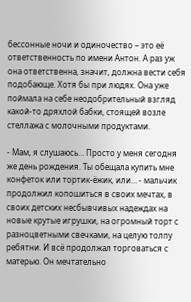бессонные ночи и одиночество – это её ответственность по имени Антон. А раз уж она ответственна, значит, должна вести себя подобающе. Хотя бы при людях. Она уже поймала на себе неодобрительный взгляд какой-то дряхлой бабки, стоящей возле стеллажа с молочными продуктами.

- Мам, я слушаюсь… Просто у меня сегодня же день рождения. Ты обещала купить мне конфеток или тортик-ёжик, или… - мальчик продолжил копошиться в своих мечтах, в своих детских несбывчивых надеждах на новые крутые игрушки, на огромный торт с разноцветными свечками, на целую толпу ребятни. И всё продолжал торговаться с матерью. Он мечтательно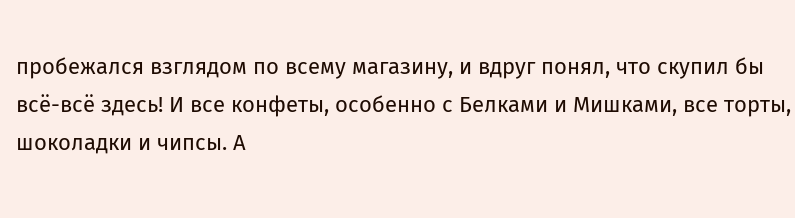пробежался взглядом по всему магазину, и вдруг понял, что скупил бы всё-всё здесь! И все конфеты, особенно с Белками и Мишками, все торты, шоколадки и чипсы. А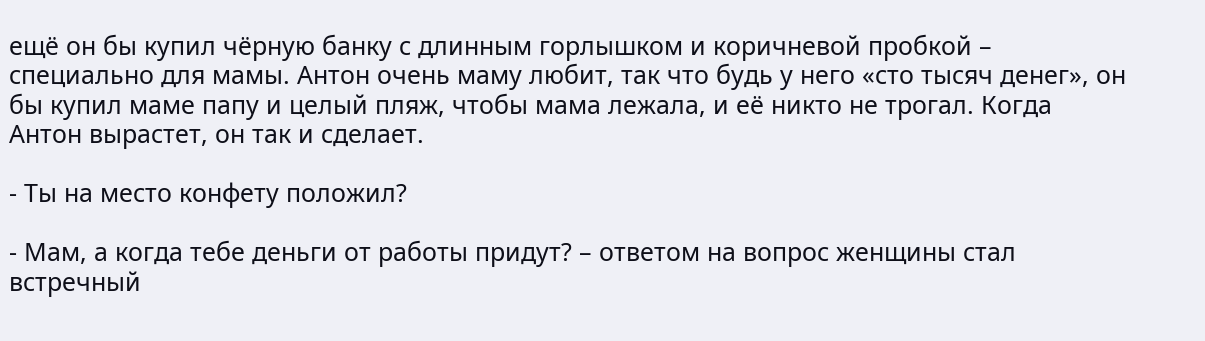ещё он бы купил чёрную банку с длинным горлышком и коричневой пробкой – специально для мамы. Антон очень маму любит, так что будь у него «сто тысяч денег», он бы купил маме папу и целый пляж, чтобы мама лежала, и её никто не трогал. Когда Антон вырастет, он так и сделает.

- Ты на место конфету положил?

- Мам, а когда тебе деньги от работы придут? – ответом на вопрос женщины стал встречный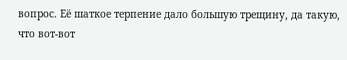вопрос. Её шаткое терпение дало большую трещину, да такую, что вот-вот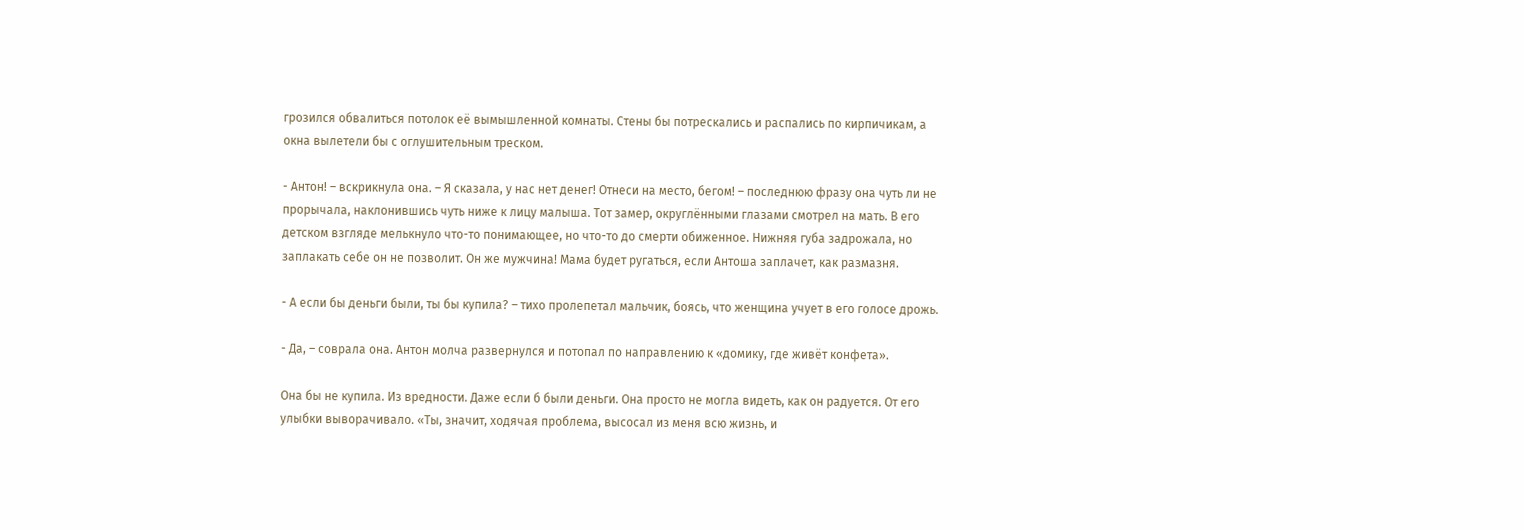грозился обвалиться потолок её вымышленной комнаты. Стены бы потрескались и распались по кирпичикам, а окна вылетели бы с оглушительным треском.

- Антон! – вскрикнула она. – Я сказала, у нас нет денег! Отнеси на место, бегом! – последнюю фразу она чуть ли не прорычала, наклонившись чуть ниже к лицу малыша. Тот замер, округлёнными глазами смотрел на мать. В его детском взгляде мелькнуло что-то понимающее, но что-то до смерти обиженное. Нижняя губа задрожала, но заплакать себе он не позволит. Он же мужчина! Мама будет ругаться, если Антоша заплачет, как размазня.

- А если бы деньги были, ты бы купила? – тихо пролепетал мальчик, боясь, что женщина учует в его голосе дрожь.

- Да, – соврала она. Антон молча развернулся и потопал по направлению к «домику, где живёт конфета».

Она бы не купила. Из вредности. Даже если б были деньги. Она просто не могла видеть, как он радуется. От его улыбки выворачивало. «Ты, значит, ходячая проблема, высосал из меня всю жизнь, и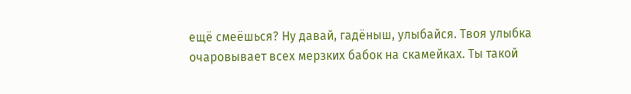ещё смеёшься? Ну давай, гадёныш, улыбайся. Твоя улыбка очаровывает всех мерзких бабок на скамейках. Ты такой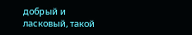добрый и ласковый, такой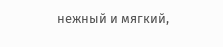нежный и мягкий,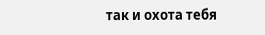так и охота тебя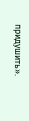придушить».